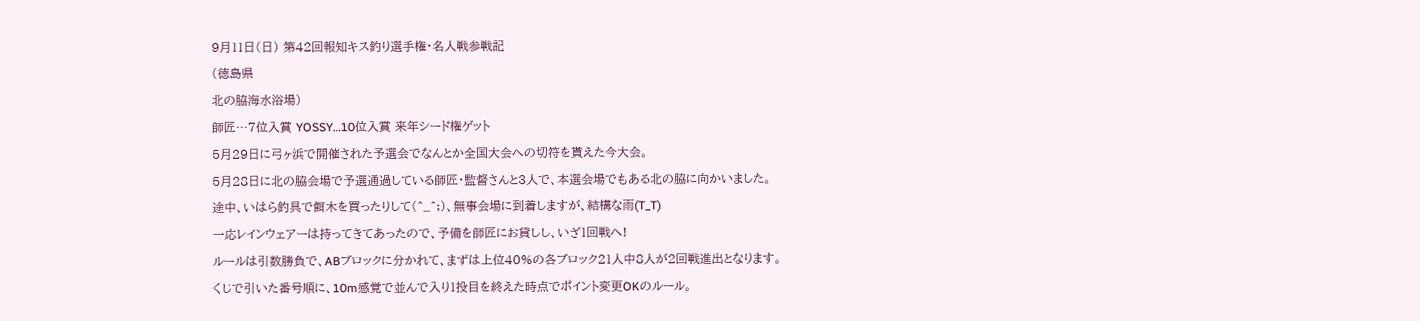9月11日(日) 第42回報知キス釣り選手権・名人戦参戦記
(徳島県
北の脇海水浴場)
師匠…7位入賞 YOSSY…10位入賞 来年シード権ゲット
5月29日に弓ヶ浜で開催された予選会でなんとか全国大会への切符を貰えた今大会。
5月28日に北の脇会場で予選通過している師匠・監督さんと3人で、本選会場でもある北の脇に向かいました。
途中、いはら釣具で餌木を買ったりして(^_^;)、無事会場に到着しますが、結構な雨(T_T)
一応レインウェアーは持ってきてあったので、予備を師匠にお貸しし、いざ1回戦へ!
ルールは引数勝負で、ABブロックに分かれて、まずは上位40%の各ブロック21人中8人が2回戦進出となります。
くじで引いた番号順に、10m感覚で並んで入り1投目を終えた時点でポイント変更OKのルール。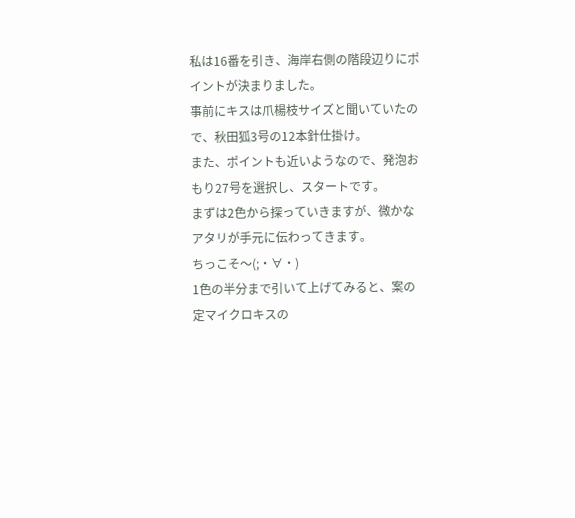私は16番を引き、海岸右側の階段辺りにポイントが決まりました。
事前にキスは爪楊枝サイズと聞いていたので、秋田狐3号の12本針仕掛け。
また、ポイントも近いようなので、発泡おもり27号を選択し、スタートです。
まずは2色から探っていきますが、微かなアタリが手元に伝わってきます。
ちっこそ〜(;・∀・)
1色の半分まで引いて上げてみると、案の定マイクロキスの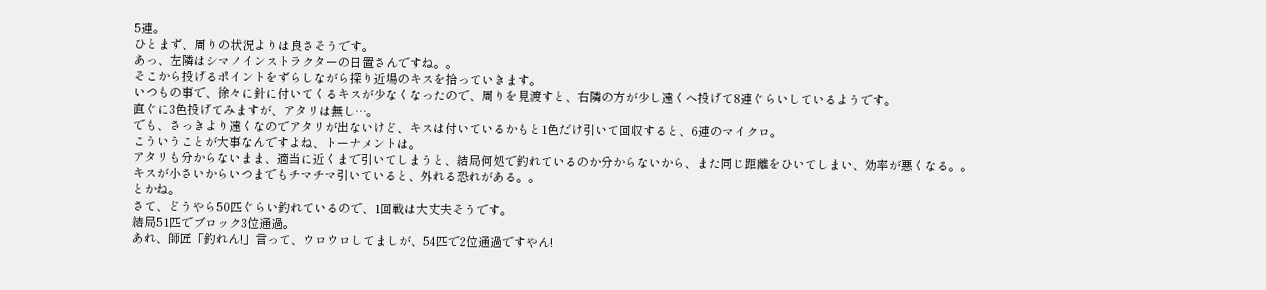5連。
ひとまず、周りの状況よりは良さそうです。
あっ、左隣はシマノインストラクターの日置さんですね。。
そこから投げるポイントをずらしながら探り近場のキスを拾っていきます。
いつもの事で、徐々に針に付いてくるキスが少なくなったので、周りを見渡すと、右隣の方が少し遠くへ投げて8連ぐらいしているようです。
直ぐに3色投げてみますが、アタリは無し…。
でも、さっきより遠くなのでアタリが出ないけど、キスは付いているかもと1色だけ引いて回収すると、6連のマイクロ。
こういうことが大事なんですよね、トーナメントは。
アタリも分からないまま、適当に近くまで引いてしまうと、結局何処で釣れているのか分からないから、また同じ距離をひいてしまい、効率が悪くなる。。
キスが小さいからいつまでもチマチマ引いていると、外れる恐れがある。。
とかね。
さて、どうやら50匹ぐらい釣れているので、1回戦は大丈夫そうです。
結局51匹でブロック3位通過。
あれ、師匠「釣れん!」言って、ウロウロしてましが、54匹で2位通過ですやん!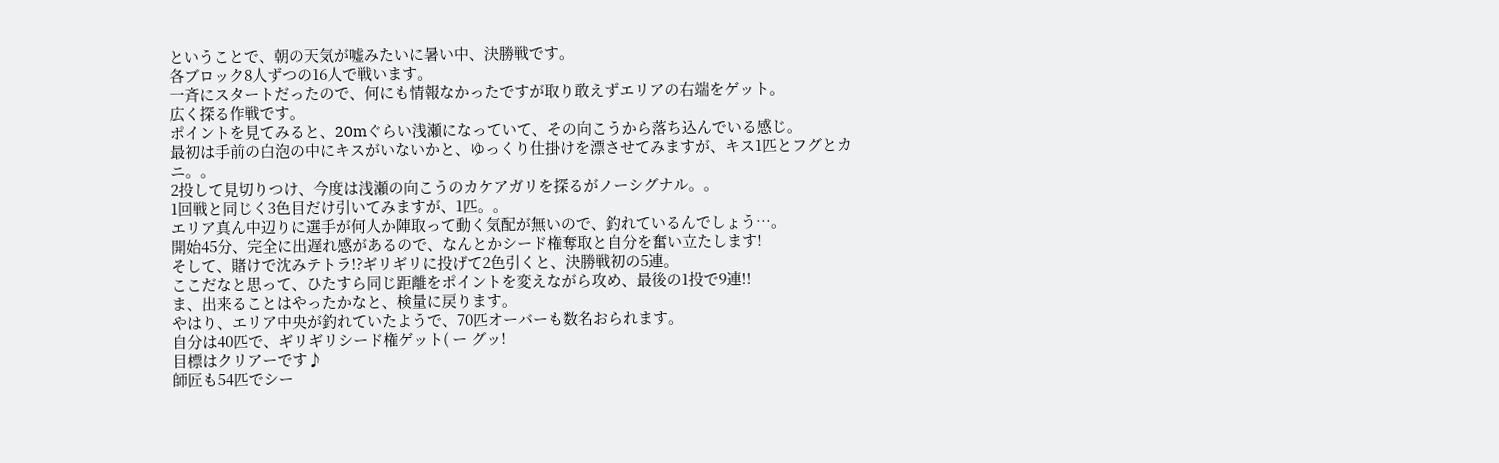ということで、朝の天気が嘘みたいに暑い中、決勝戦です。
各ブロック8人ずつの16人で戦います。
一斉にスタートだったので、何にも情報なかったですが取り敢えずエリアの右端をゲット。
広く探る作戦です。
ポイントを見てみると、20mぐらい浅瀬になっていて、その向こうから落ち込んでいる感じ。
最初は手前の白泡の中にキスがいないかと、ゆっくり仕掛けを漂させてみますが、キス1匹とフグとカニ。。
2投して見切りつけ、今度は浅瀬の向こうのカケアガリを探るがノーシグナル。。
1回戦と同じく3色目だけ引いてみますが、1匹。。
エリア真ん中辺りに選手が何人か陣取って動く気配が無いので、釣れているんでしょう…。
開始45分、完全に出遅れ感があるので、なんとかシード権奪取と自分を奮い立たします!
そして、賭けで沈みテトラ!?ギリギリに投げて2色引くと、決勝戦初の5連。
ここだなと思って、ひたすら同じ距離をポイントを変えながら攻め、最後の1投で9連!!
ま、出来ることはやったかなと、検量に戻ります。
やはり、エリア中央が釣れていたようで、70匹オーバーも数名おられます。
自分は40匹で、ギリギリシード権ゲット( ー グッ!
目標はクリアーです♪
師匠も54匹でシー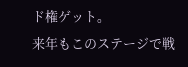ド権ゲット。
来年もこのステージで戦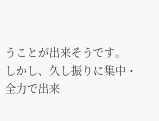うことが出来そうです。
しかし、久し振りに集中・全力で出来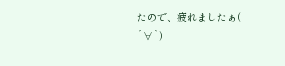たので、疲れましたぁ(
´∀`)